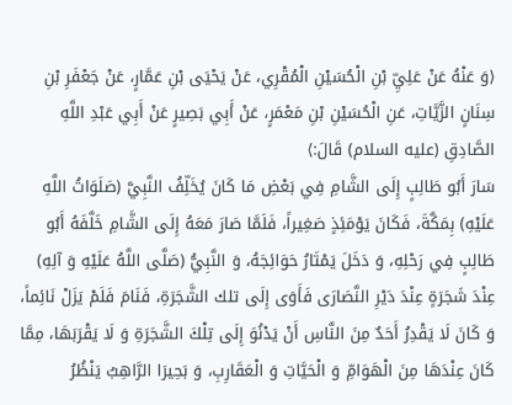⟨وَ عَنْهُ عَنْ عَلِيِّ بْنِ الْحُسَيْنِ الْمُقْرِي، عَنْ يَحْيَى بْنِ عَمَّارٍ، عَنْ جَعْفَرِ بْنِ سِنَانٍ الزَّيَّاتِ، عَنِ الْحُسَيْنِ بْنِ مَعْمَرٍ، عَنْ أَبِي بَصِيرٍ عَنْ أَبِي عَبْدِ اللَّهِ الصَّادِقِ (عليه السلام) قَالَ:⟩
سَارَ أَبُو طَالِبٍ إِلَى الشَّامِ فِي بَعْضِ مَا كَانَ يُخَلِّفُ النَّبِيَّ (صَلَوَاتُ اللَّهِ عَلَيْهِ) بِمَكَّةَ، فَكَانَ يَوْمَئِذٍ صَغِيراً، فَلَمَّا صَارَ مَعَهُ إِلَى الشَّامِ خَلَّفَهُ أَبُو طَالِبٍ فِي رَحْلِهِ، وَ دَخَلَ يَمْتَارُ حَوَائِجَهُ، وَ النَّبِيُّ (صَلَّى اللَّهُ عَلَيْهِ وَ آلِهِ) عِنْدَ شَجَرَةٍ عِنْدَ دَيْرِ النَّصَارَى فَأَوَى إِلَى تلك الشَّجَرَةِ، فَنَامَ فَلَمْ يَزَلْ نَائِماً، وَ كَانَ لَا يَقْدِرُ أَحَدٌ مِنَ النَّاسِ أَنْ يَدْنُوَ إِلَى تِلْكَ الشَّجَرَةِ وَ لَا يَقْرَبَهَا، مِمَّا كَانَ عِنْدَهَا مِنَ الْهَوَامِّ وَ الْحَيَّاتِ وَ الْعَقَارِبِ، وَ بَحِيرَا الرَّاهِبُ يَنْظُرُ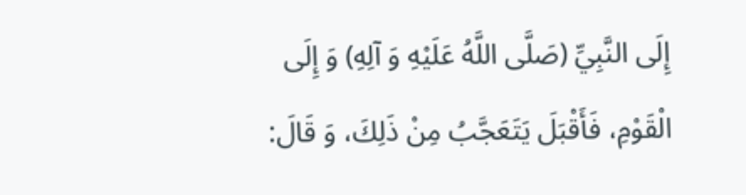إِلَى النَّبِيِّ (صَلَّى اللَّهُ عَلَيْهِ وَ آلِهِ) وَ إِلَى الْقَوْمِ، فَأَقْبَلَ يَتَعَجَّبُ مِنْ ذَلِكَ، وَ قَالَ: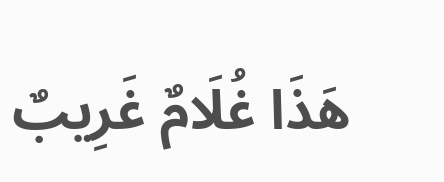هَذَا غُلَامٌ غَرِيبٌ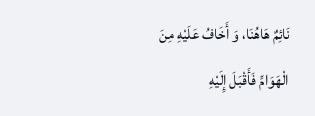نَائِمٌ هَاهُنَا، وَ أَخَافُ عَلَيْهِ مِنَ الْهَوَامِّ فَأَقْبَلَ إِلَيْهِ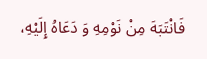فَانْتَبَهَ مِنْ نَوْمِهِ وَ دَعَاهُ إِلَيْهِ،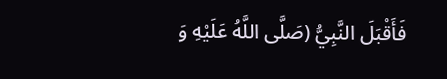فَأَقْبَلَ النَّبِيُّ (صَلَّى اللَّهُ عَلَيْهِ وَ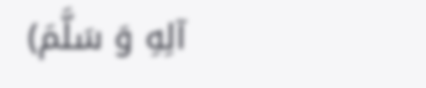آلِهِ وَ سَلَّمَ)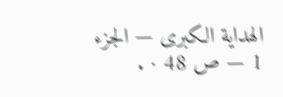الهداية الكبرى — الجزء 1 — ص 48 · .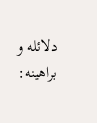دلائله و براهينه: